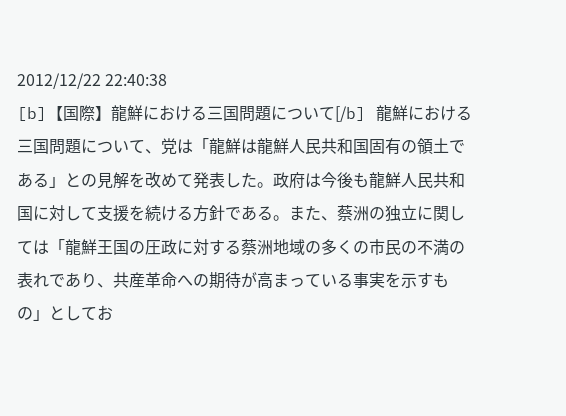2012/12/22 22:40:38
[b]【国際】龍鮮における三国問題について[/b] 龍鮮における三国問題について、党は「龍鮮は龍鮮人民共和国固有の領土である」との見解を改めて発表した。政府は今後も龍鮮人民共和国に対して支援を続ける方針である。また、蔡洲の独立に関しては「龍鮮王国の圧政に対する蔡洲地域の多くの市民の不満の表れであり、共産革命への期待が高まっている事実を示すもの」としてお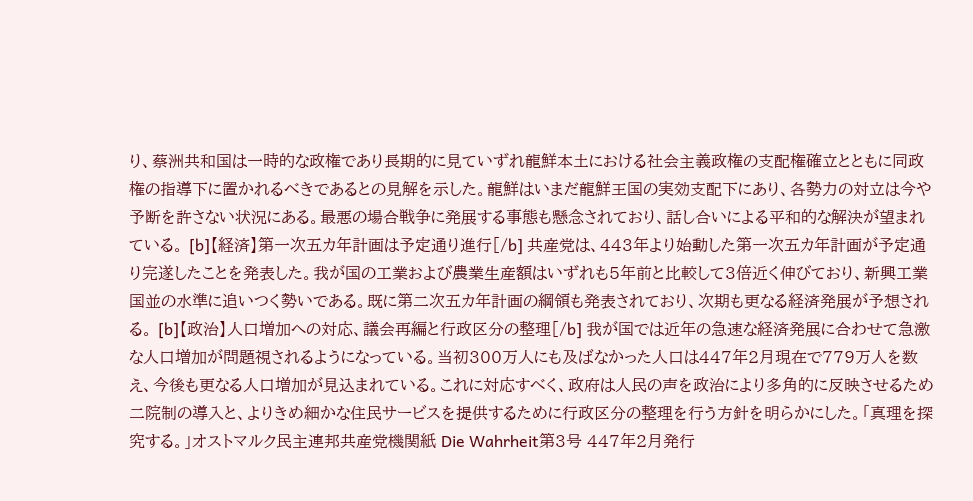り、蔡洲共和国は一時的な政権であり長期的に見ていずれ龍鮮本土における社会主義政権の支配権確立とともに同政権の指導下に置かれるべきであるとの見解を示した。龍鮮はいまだ龍鮮王国の実効支配下にあり、各勢力の対立は今や予断を許さない状況にある。最悪の場合戦争に発展する事態も懸念されており、話し合いによる平和的な解決が望まれている。 [b]【経済】第一次五カ年計画は予定通り進行[/b] 共産党は、443年より始動した第一次五カ年計画が予定通り完遂したことを発表した。我が国の工業および農業生産額はいずれも5年前と比較して3倍近く伸びており、新興工業国並の水準に追いつく勢いである。既に第二次五カ年計画の綱領も発表されており、次期も更なる経済発展が予想される。 [b]【政治】人口増加への対応、議会再編と行政区分の整理[/b] 我が国では近年の急速な経済発展に合わせて急激な人口増加が問題視されるようになっている。当初300万人にも及ばなかった人口は447年2月現在で779万人を数え、今後も更なる人口増加が見込まれている。これに対応すべく、政府は人民の声を政治により多角的に反映させるため二院制の導入と、よりきめ細かな住民サービスを提供するために行政区分の整理を行う方針を明らかにした。「真理を探究する。」オストマルク民主連邦共産党機関紙 Die Wahrheit第3号 447年2月発行